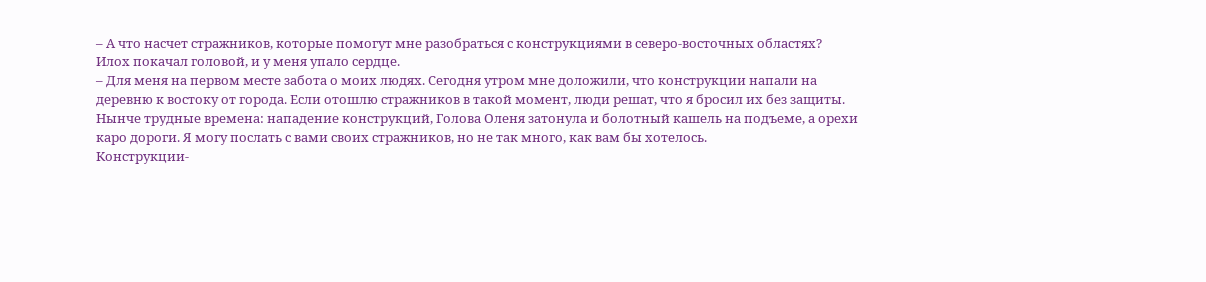– А что насчет стражников, которые помогут мне разобраться с конструкциями в северо-восточных областях?
Илох покачал головой, и у меня упало сердце.
– Для меня на первом месте забота о моих людях. Сегодня утром мне доложили, что конструкции напали на деревню к востоку от города. Если отошлю стражников в такой момент, люди решат, что я бросил их без защиты. Нынче трудные времена: нападение конструкций, Голова Оленя затонула и болотный кашель на подъеме, а орехи каро дороги. Я могу послать с вами своих стражников, но не так много, как вам бы хотелось.
Конструкции-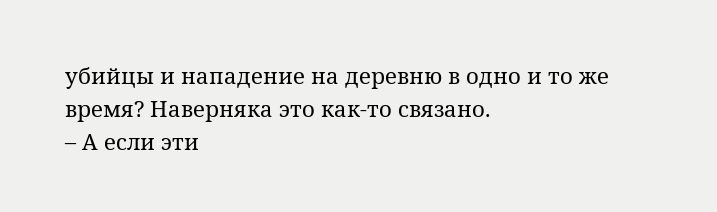убийцы и нападение на деревню в одно и то же время? Наверняка это как-то связано.
– А если эти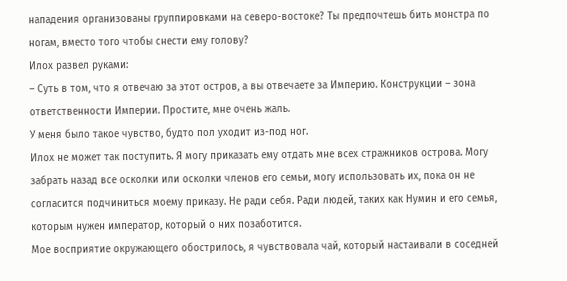нападения организованы группировками на северо-востоке? Ты предпочтешь бить монстра по ногам, вместо того чтобы снести ему голову?
Илох развел руками:
– Суть в том, что я отвечаю за этот остров, а вы отвечаете за Империю. Конструкции – зона ответственности Империи. Простите, мне очень жаль.
У меня было такое чувство, будто пол уходит из-под ног.
Илох не может так поступить. Я могу приказать ему отдать мне всех стражников острова. Могу забрать назад все осколки или осколки членов его семьи, могу использовать их, пока он не согласится подчиниться моему приказу. Не ради себя. Ради людей, таких как Нумин и его семья, которым нужен император, который о них позаботится.
Мое восприятие окружающего обострилось, я чувствовала чай, который настаивали в соседней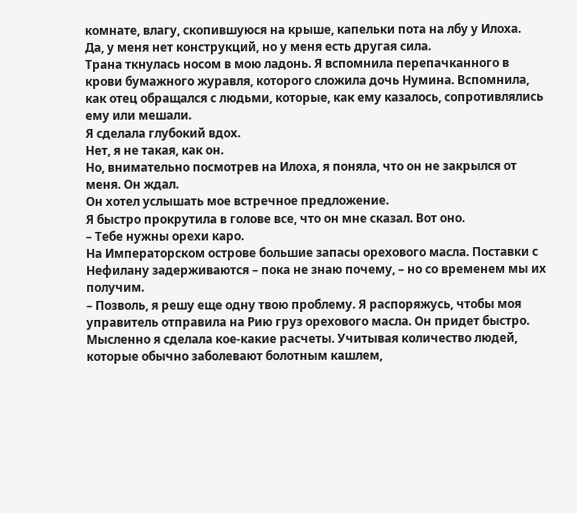комнате, влагу, скопившуюся на крыше, капельки пота на лбу у Илоха.
Да, у меня нет конструкций, но у меня есть другая сила.
Трана ткнулась носом в мою ладонь. Я вспомнила перепачканного в крови бумажного журавля, которого сложила дочь Нумина. Вспомнила, как отец обращался с людьми, которые, как ему казалось, сопротивлялись ему или мешали.
Я сделала глубокий вдох.
Нет, я не такая, как он.
Но, внимательно посмотрев на Илоха, я поняла, что он не закрылся от меня. Он ждал.
Он хотел услышать мое встречное предложение.
Я быстро прокрутила в голове все, что он мне сказал. Вот оно.
– Тебе нужны орехи каро.
На Императорском острове большие запасы орехового масла. Поставки с Нефилану задерживаются – пока не знаю почему, – но со временем мы их получим.
– Позволь, я решу еще одну твою проблему. Я распоряжусь, чтобы моя управитель отправила на Рию груз орехового масла. Он придет быстро.
Мысленно я сделала кое-какие расчеты. Учитывая количество людей, которые обычно заболевают болотным кашлем,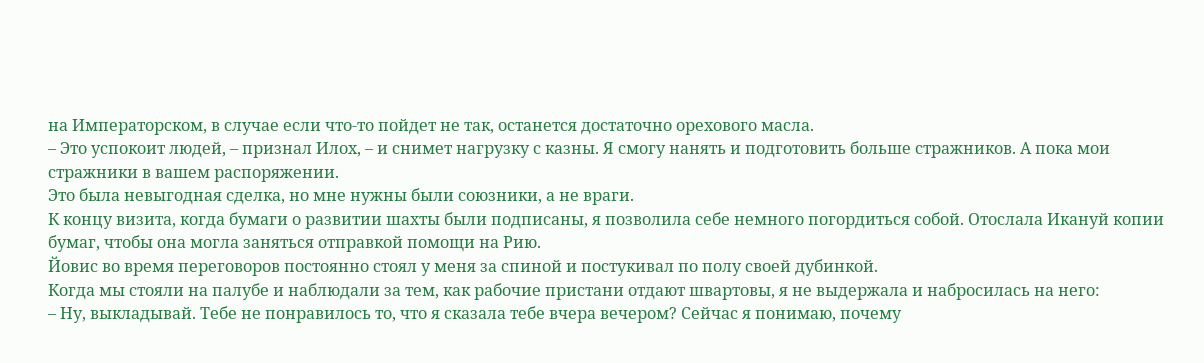на Императорском, в случае если что-то пойдет не так, останется достаточно орехового масла.
– Это успокоит людей, – признал Илох, – и снимет нагрузку с казны. Я смогу нанять и подготовить больше стражников. А пока мои стражники в вашем распоряжении.
Это была невыгодная сделка, но мне нужны были союзники, а не враги.
К концу визита, когда бумаги о развитии шахты были подписаны, я позволила себе немного погордиться собой. Отослала Икануй копии бумаг, чтобы она могла заняться отправкой помощи на Рию.
Йовис во время переговоров постоянно стоял у меня за спиной и постукивал по полу своей дубинкой.
Когда мы стояли на палубе и наблюдали за тем, как рабочие пристани отдают швартовы, я не выдержала и набросилась на него:
– Ну, выкладывай. Тебе не понравилось то, что я сказала тебе вчера вечером? Сейчас я понимаю, почему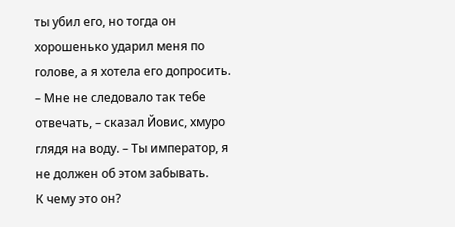ты убил его, но тогда он хорошенько ударил меня по голове, а я хотела его допросить.
– Мне не следовало так тебе отвечать, – сказал Йовис, хмуро глядя на воду. – Ты император, я не должен об этом забывать.
К чему это он?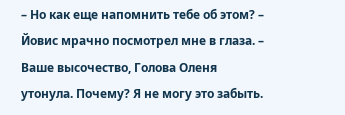– Но как еще напомнить тебе об этом? – Йовис мрачно посмотрел мне в глаза. – Ваше высочество, Голова Оленя утонула. Почему? Я не могу это забыть.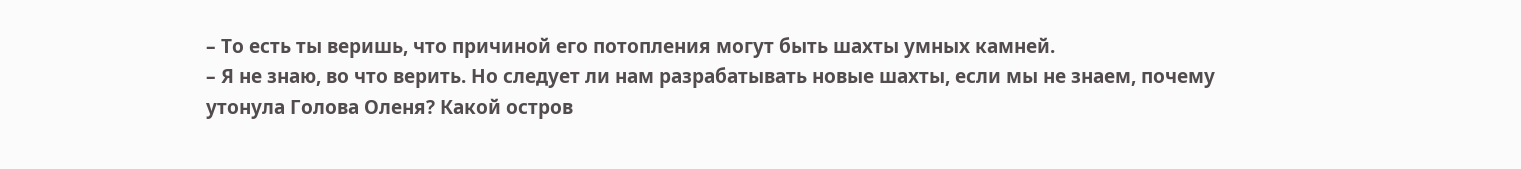– То есть ты веришь, что причиной его потопления могут быть шахты умных камней.
– Я не знаю, во что верить. Но следует ли нам разрабатывать новые шахты, если мы не знаем, почему утонула Голова Оленя? Какой остров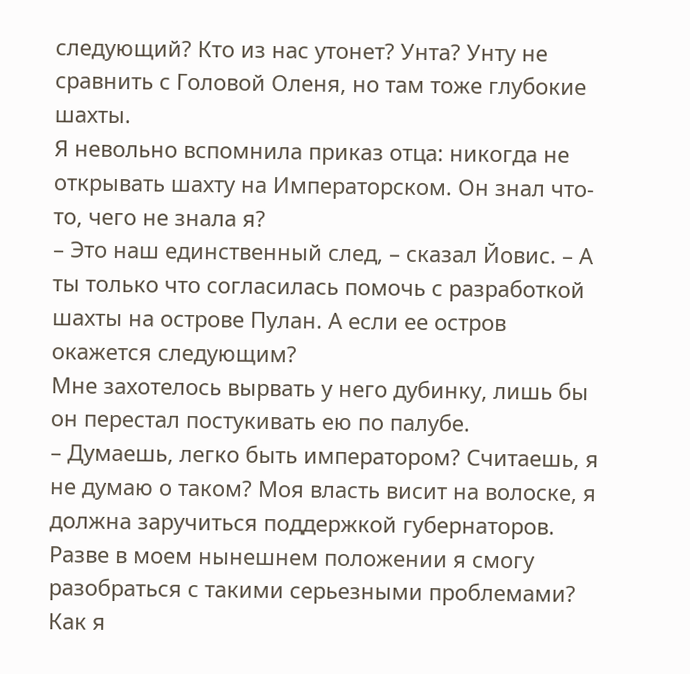следующий? Кто из нас утонет? Унта? Унту не сравнить с Головой Оленя, но там тоже глубокие шахты.
Я невольно вспомнила приказ отца: никогда не открывать шахту на Императорском. Он знал что-то, чего не знала я?
– Это наш единственный след, – сказал Йовис. – А ты только что согласилась помочь с разработкой шахты на острове Пулан. А если ее остров окажется следующим?
Мне захотелось вырвать у него дубинку, лишь бы он перестал постукивать ею по палубе.
– Думаешь, легко быть императором? Считаешь, я не думаю о таком? Моя власть висит на волоске, я должна заручиться поддержкой губернаторов. Разве в моем нынешнем положении я смогу разобраться с такими серьезными проблемами? Как я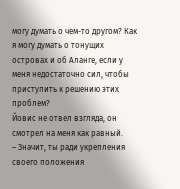могу думать о чем-то другом? Как я могу думать о тонущих островах и об Аланге, если у меня недостаточно сил, чтобы приступить к решению этих проблем?
Йовис не отвел взгляда, он смотрел на меня как равный.
– Значит, ты ради укрепления своего положения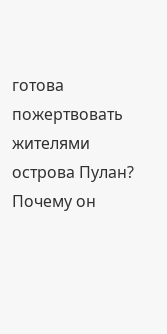готова пожертвовать жителями острова Пулан?
Почему он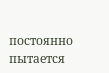постоянно пытается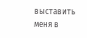выставить меня в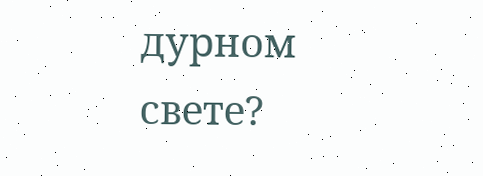дурном свете?